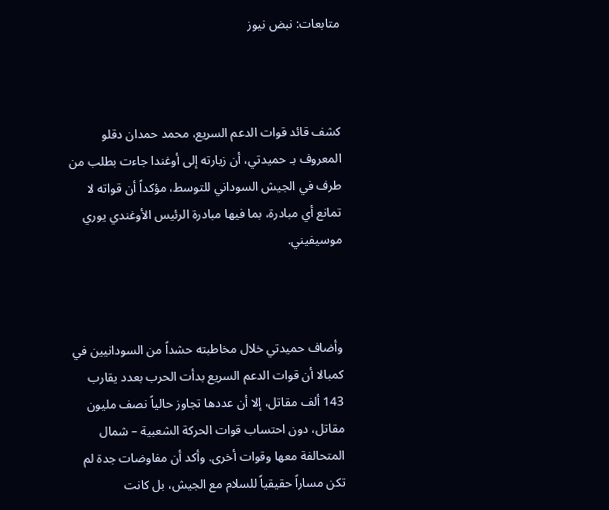متابعات: نبض نيوز



كشف قائد قوات الدعم السريع، محمد حمدان دقلو المعروف بـ حميدتي، أن زيارته إلى أوغندا جاءت بطلب من طرف في الجيش السوداني للتوسط، مؤكداً أن قواته لا تمانع أي مبادرة، بما فيها مبادرة الرئيس الأوغندي يوري موسيفيني.



وأضاف حميدتي خلال مخاطبته حشداً من السودانيين في كمبالا أن قوات الدعم السريع بدأت الحرب بعدد يقارب 143 ألف مقاتل، إلا أن عددها تجاوز حالياً نصف مليون مقاتل، دون احتساب قوات الحركة الشعبية – شمال المتحالفة معها وقوات أخرى. وأكد أن مفاوضات جدة لم تكن مساراً حقيقياً للسلام مع الجيش، بل كانت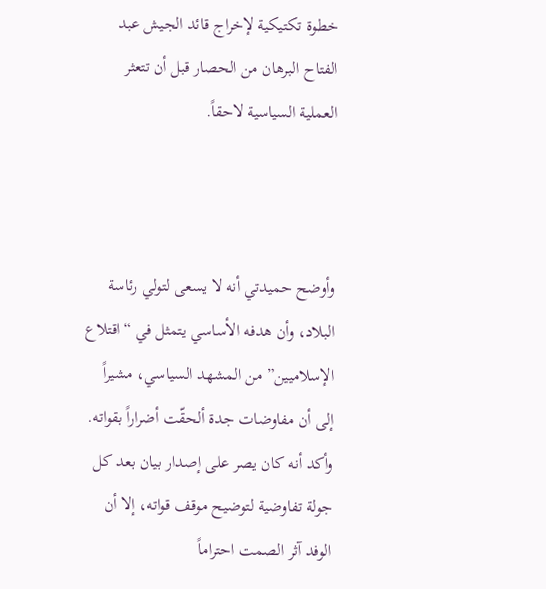خطوة تكتيكية لإخراج قائد الجيش عبد الفتاح البرهان من الحصار قبل أن تتعثر العملية السياسية لاحقاً.



وأوضح حميدتي أنه لا يسعى لتولي رئاسة البلاد، وأن هدفه الأساسي يتمثل في “اقتلاع الإسلاميين” من المشهد السياسي، مشيراً إلى أن مفاوضات جدة ألحقّت أضراراً بقواته. وأكد أنه كان يصر على إصدار بيان بعد كل جولة تفاوضية لتوضيح موقف قواته، إلا أن الوفد آثر الصمت احتراماً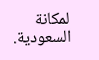لمكانة السعودية.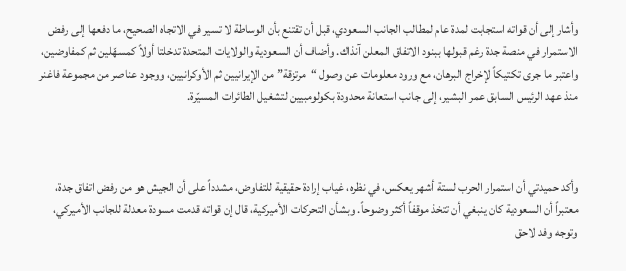وأشار إلى أن قواته استجابت لمدة عام لمطالب الجانب السعودي، قبل أن تقتنع بأن الوساطة لا تسير في الاتجاه الصحيح، ما دفعها إلى رفض الاستمرار في منصة جدة رغم قبولها ببنود الاتفاق المعلن آنذاك. وأضاف أن السعودية والولايات المتحدة تدخلتا أولاً كمسهّلين ثم كمفاوضين، واعتبر ما جرى تكتيكاً لإخراج البرهان، مع ورود معلومات عن وصول “مرتزقة” من الإيرانيين ثم الأوكرانيين، ووجود عناصر من مجموعة فاغنر منذ عهد الرئيس السابق عمر البشير، إلى جانب استعانة محدودة بكولومبيين لتشغيل الطائرات المسيّرة.



وأكد حميدتي أن استمرار الحرب لستة أشهر يعكس، في نظره، غياب إرادة حقيقية للتفاوض، مشدداً على أن الجيش هو من رفض اتفاق جدة، معتبراً أن السعودية كان ينبغي أن تتخذ موقفاً أكثر وضوحاً. وبشأن التحركات الأميركية، قال إن قواته قدمت مسودة معدلة للجانب الأميركي، وتوجه وفد لاحق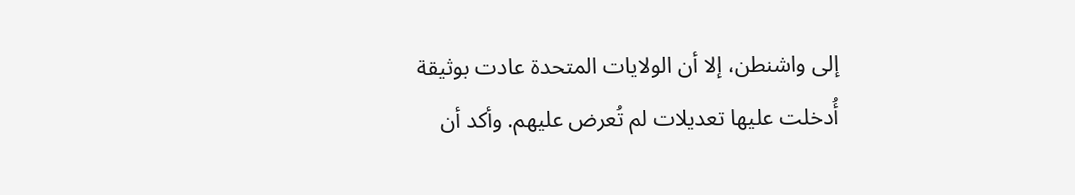إلى واشنطن، إلا أن الولايات المتحدة عادت بوثيقة أُدخلت عليها تعديلات لم تُعرض عليهم. وأكد أن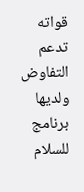قواته تدعم التفاوض ولديها برنامج للسلام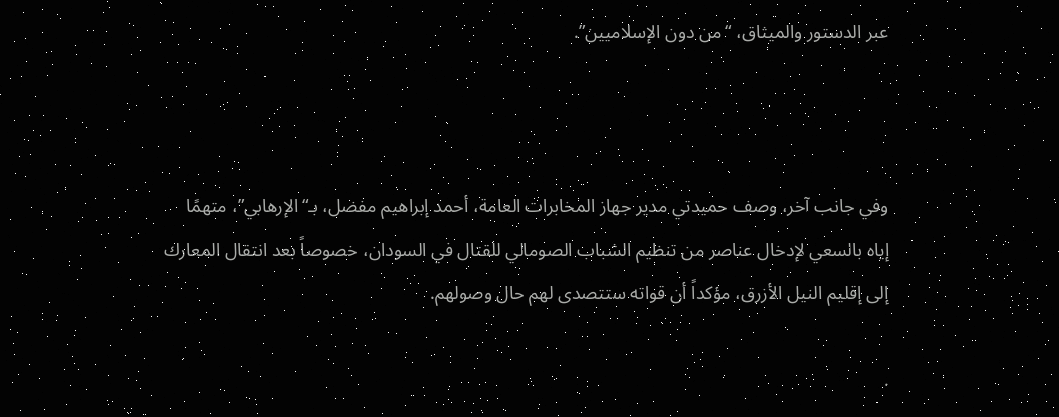عبر الدستور والميثاق، “من دون الإسلاميين”.



وفي جانب آخر، وصف حميدتي مدير جهاز المخابرات العامة، أحمد إبراهيم مفضل، بـ“الإرهابي”، متهمًا إياه بالسعي لإدخال عناصر من تنظيم الشباب الصومالي للقتال في السودان، خصوصاً بعد انتقال المعارك إلى إقليم النيل الأزرق، مؤكداً أن قواته ستتصدى لهم حال وصولهم.

.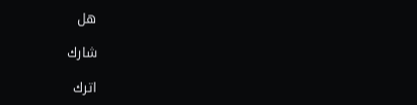هل

شارك

اترك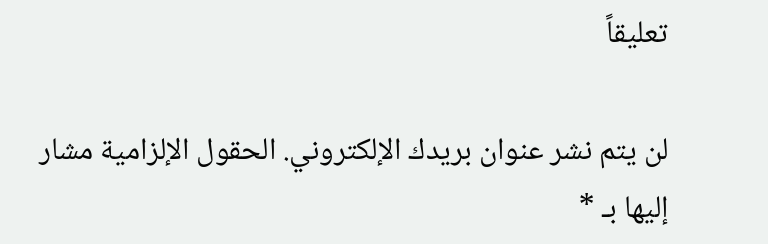تعليقاً

لن يتم نشر عنوان بريدك الإلكتروني. الحقول الإلزامية مشار إليها بـ *